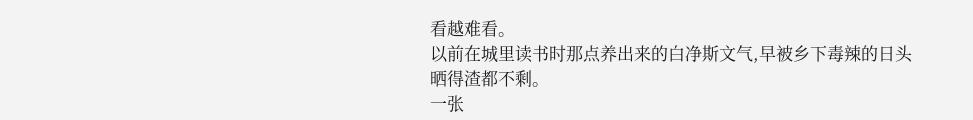看越难看。
以前在城里读书时那点养出来的白净斯文气,早被乡下毒辣的日头晒得渣都不剩。
一张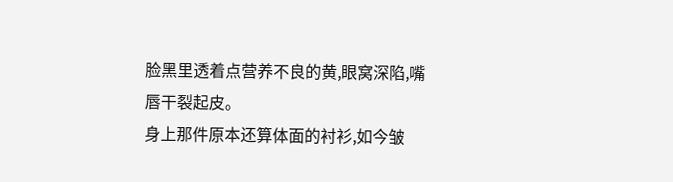脸黑里透着点营养不良的黄,眼窝深陷,嘴唇干裂起皮。
身上那件原本还算体面的衬衫,如今皱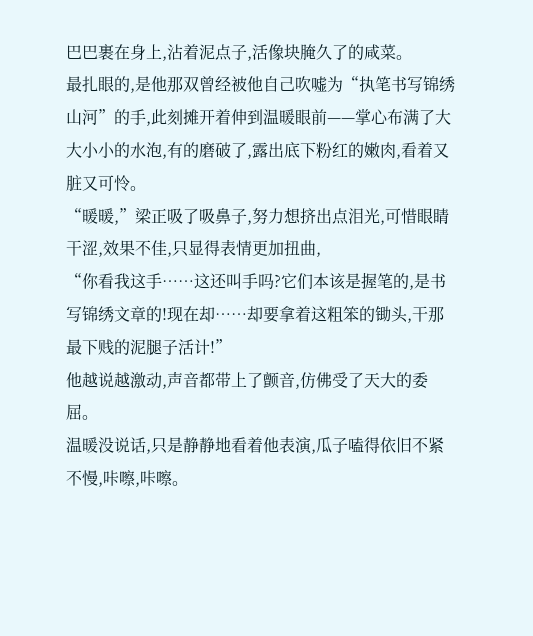巴巴裹在身上,沾着泥点子,活像块腌久了的咸菜。
最扎眼的,是他那双曾经被他自己吹嘘为“执笔书写锦绣山河”的手,此刻摊开着伸到温暖眼前——掌心布满了大大小小的水泡,有的磨破了,露出底下粉红的嫩肉,看着又脏又可怜。
“暖暖,”梁正吸了吸鼻子,努力想挤出点泪光,可惜眼睛干涩,效果不佳,只显得表情更加扭曲,
“你看我这手……这还叫手吗?它们本该是握笔的,是书写锦绣文章的!现在却……却要拿着这粗笨的锄头,干那最下贱的泥腿子活计!”
他越说越激动,声音都带上了颤音,仿佛受了天大的委屈。
温暖没说话,只是静静地看着他表演,瓜子嗑得依旧不紧不慢,咔嚓,咔嚓。